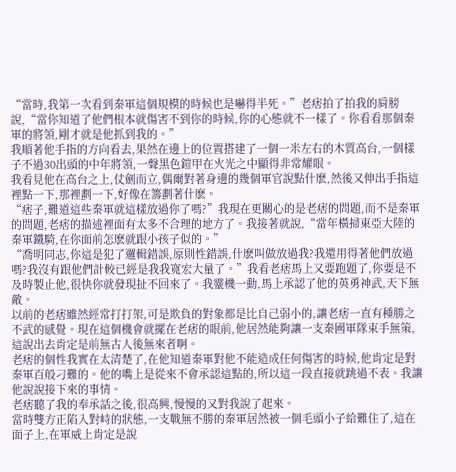“當時,我第一次看到秦軍這個規模的時候也是嚇得半死。”老痞拍了拍我的肩膀說,“當你知道了他們根本就傷害不到你的時候,你的心態就不一樣了。你看看那個秦軍的將領,剛才就是他抓到我的。”
我順著他手指的方向看去,果然在邊上的位置搭建了一個一米左右的木質高台,一個樣子不過30出頭的中年將領,一聲黑色鎧甲在火光之中顯得非常耀眼。
我看見他在高台之上,仗劍而立,偶爾對著身邊的幾個軍官說點什麽,然後又伸出手指這裡點一下,那裡劃一下,好像在籌劃著什麽。
“痞子,難道這些秦軍就這樣放過你了嗎?”我現在更關心的是老痞的問題,而不是秦軍的問題,老痞的描述裡面有太多不合理的地方了。我接著就說,“當年橫掃東亞大陸的秦軍鐵騎,在你面前怎麽就跟小孩子似的。”
“喬明同志,你這是犯了邏輯錯誤,原則性錯誤,什麽叫做放過我?我還用得著他們放過嗎?我沒有跟他們計較已經是我我寬宏大量了。”我看老痞馬上又要跑題了,你要是不及時製止他,很快你就發現扯不回來了。我靈機一動,馬上承認了他的英勇神武,天下無敵。
以前的老痞雖然經常打打架,可是欺負的對象都是比自己弱小的,讓老痞一直有種勝之不武的感覺。現在這個機會就擺在老痞的眼前,他居然能夠讓一支秦國軍隊束手無策,這說出去肯定是前無古人後無來者啊。
老痞的個性我實在太清楚了,在他知道秦軍對他不能造成任何傷害的時候,他肯定是對秦軍百般刁難的。他的嘴上是從來不會承認這點的,所以這一段直接就跳過不表。我讓他說說接下來的事情。
老痞聽了我的奉承話之後,很高興,慢慢的又對我說了起來。
當時雙方正陷入對峙的狀態,一支戰無不勝的秦軍居然被一個毛頭小子給難住了,這在面子上,在軍威上肯定是說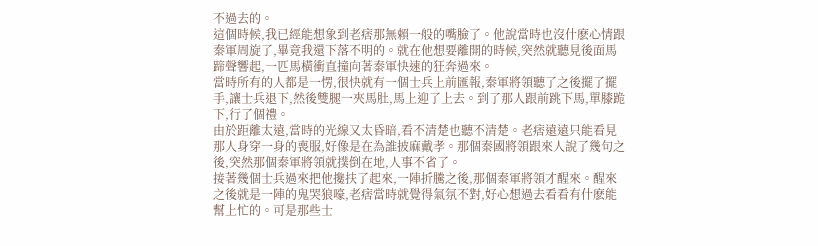不過去的。
這個時候,我已經能想象到老痞那無賴一般的嘴臉了。他說當時也沒什麽心情跟秦軍周旋了,畢竟我還下落不明的。就在他想要離開的時候,突然就聽見後面馬蹄聲響起,一匹馬橫衝直撞向著秦軍快速的狂奔過來。
當時所有的人都是一愣,很快就有一個士兵上前匯報,秦軍將領聽了之後擺了擺手,讓士兵退下,然後雙腿一夾馬肚,馬上迎了上去。到了那人跟前跳下馬,單膝跪下,行了個禮。
由於距離太遠,當時的光線又太昏暗,看不清楚也聽不清楚。老痞遠遠只能看見那人身穿一身的喪服,好像是在為誰披麻戴孝。那個秦國將領跟來人說了幾句之後,突然那個秦軍將領就撲倒在地,人事不省了。
接著幾個士兵過來把他攙扶了起來,一陣折騰之後,那個秦軍將領才醒來。醒來之後就是一陣的鬼哭狼嚎,老痞當時就覺得氣氛不對,好心想過去看看有什麽能幫上忙的。可是那些士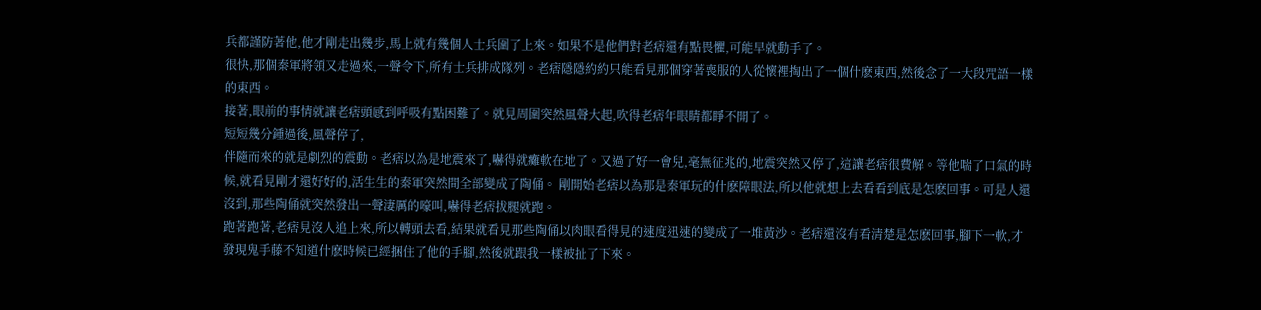兵都謹防著他,他才剛走出幾步,馬上就有幾個人士兵圍了上來。如果不是他們對老痞還有點畏懼,可能早就動手了。
很快,那個秦軍將領又走過來,一聲令下,所有士兵排成隊列。老痞隱隱約約只能看見那個穿著喪服的人從懷裡掏出了一個什麽東西,然後念了一大段咒語一樣的東西。
接著,眼前的事情就讓老痞頭感到呼吸有點困難了。就見周圍突然風聲大起,吹得老痞年眼睛都睜不開了。
短短幾分鍾過後,風聲停了,
伴隨而來的就是劇烈的震動。老痞以為是地震來了,嚇得就癱軟在地了。又過了好一會兒,毫無征兆的,地震突然又停了,這讓老痞很費解。等他喘了口氣的時候,就看見剛才還好好的,活生生的秦軍突然間全部變成了陶俑。 剛開始老痞以為那是秦軍玩的什麽障眼法,所以他就想上去看看到底是怎麽回事。可是人還沒到,那些陶俑就突然發出一聲淒厲的嚎叫,嚇得老痞拔腿就跑。
跑著跑著,老痞見沒人追上來,所以轉頭去看,結果就看見那些陶俑以肉眼看得見的速度迅速的變成了一堆黃沙。老痞還沒有看清楚是怎麽回事,腳下一軟,才發現鬼手藤不知道什麽時候已經捆住了他的手腳,然後就跟我一樣被扯了下來。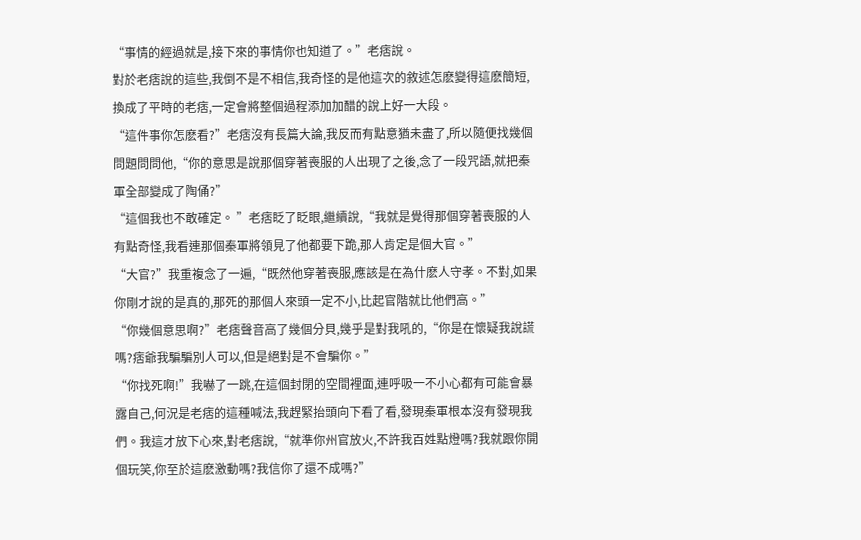“事情的經過就是,接下來的事情你也知道了。”老痞說。
對於老痞說的這些,我倒不是不相信,我奇怪的是他這次的敘述怎麽變得這麽簡短,換成了平時的老痞,一定會將整個過程添加加醋的說上好一大段。
“這件事你怎麽看?”老痞沒有長篇大論,我反而有點意猶未盡了,所以隨便找幾個問題問問他,“你的意思是說那個穿著喪服的人出現了之後,念了一段咒語,就把秦軍全部變成了陶俑?”
“這個我也不敢確定。 ”老痞眨了眨眼,繼續說,“我就是覺得那個穿著喪服的人有點奇怪,我看連那個秦軍將領見了他都要下跪,那人肯定是個大官。”
“大官?”我重複念了一遍,“既然他穿著喪服,應該是在為什麽人守孝。不對,如果你剛才說的是真的,那死的那個人來頭一定不小,比起官階就比他們高。”
“你幾個意思啊?”老痞聲音高了幾個分貝,幾乎是對我吼的,“你是在懷疑我說謊嗎?痞爺我騙騙別人可以,但是絕對是不會騙你。”
“你找死啊!”我嚇了一跳,在這個封閉的空間裡面,連呼吸一不小心都有可能會暴露自己,何況是老痞的這種喊法,我趕緊抬頭向下看了看,發現秦軍根本沒有發現我們。我這才放下心來,對老痞說,“就準你州官放火,不許我百姓點燈嗎?我就跟你開個玩笑,你至於這麽激動嗎?我信你了還不成嗎?”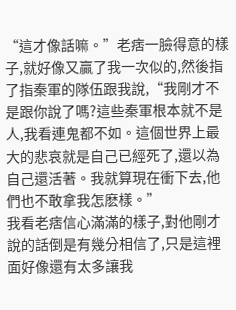“這才像話嘛。”老痞一臉得意的樣子,就好像又贏了我一次似的,然後指了指秦軍的隊伍跟我說,“我剛才不是跟你說了嗎?這些秦軍根本就不是人,我看連鬼都不如。這個世界上最大的悲哀就是自己已經死了,還以為自己還活著。我就算現在衝下去,他們也不敢拿我怎麽樣。”
我看老痞信心滿滿的樣子,對他剛才說的話倒是有幾分相信了,只是這裡面好像還有太多讓我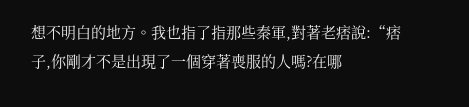想不明白的地方。我也指了指那些秦軍,對著老痞說:“痞子,你剛才不是出現了一個穿著喪服的人嗎?在哪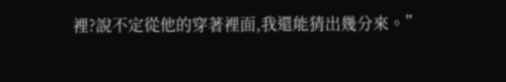裡?說不定從他的穿著裡面,我還能猜出幾分來。”